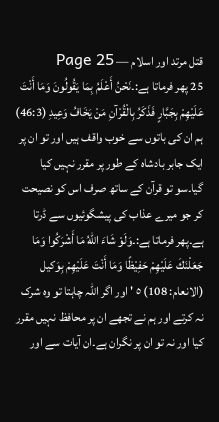قتل مرتد اور اسلام — Page 25
25 پھر فرماتا ہے:۔نَحْنُ أَعْلَمُ بِمَا يَقُولُونَ وَمَا أَنْتَ عَلَيْهِمْ بِجَبَّارٍ فَذَكَرُ بِالْقُرْآنِ مَنْ يَخَافُ وَعِيدِ (46:3) ہم ان کی باتوں سے خوب واقف ہیں اور تو ان پر ایک جابر بادشاہ کے طور پر مقرر نہیں کیا گیا۔سو تو قرآن کے ساتھ صرف اس کو نصیحت کر جو میرے عذاب کی پیشگوئیوں سے ڈرتا ہے۔پھر فرماتا ہے:۔وَلَوْ شَاءَ اللهُ مَا أَشْرَكُوا وَمَا جَعَلْنَكَ عَلَيْهِمْ حَفِيْظًا وَمَا أَنْتَ عَلَيْهِمْ بِوَكيل (الانعام: 108) ٥ ' اور اگر اللہ چاہتا تو وہ شرک نہ کرتے اور ہم نے تجھے ان پر محافظ نہیں مقرر کیا اور نہ تو ان پر نگران ہے۔ان آیات سے اور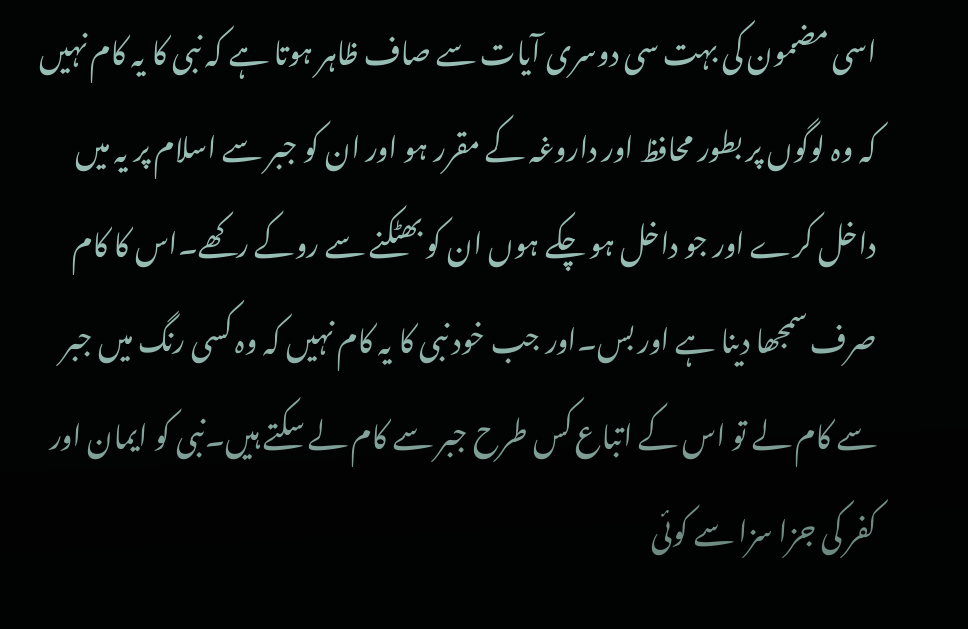اسی مضمون کی بہت سی دوسری آیات سے صاف ظاہر ہوتا ہے کہ نبی کا یہ کام نہیں کہ وہ لوگوں پر بطور محافظ اور داروغہ کے مقرر ہو اور ان کو جبر سے اسلام پر یہ میں داخل کرے اور جو داخل ہو چکے ہوں ان کو بھٹکنے سے روکے رکھے۔اس کا کام صرف سمجھا دینا ہے اور بس۔اور جب خود نبی کا یہ کام نہیں کہ وہ کسی رنگ میں جبر سے کام لے تو اس کے اتباع کس طرح جبر سے کام لے سکتے ہیں۔نبی کو ایمان اور کفر کی جزا سزا سے کوئی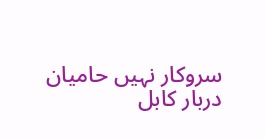سروکار نہیں حامیان دربار کابل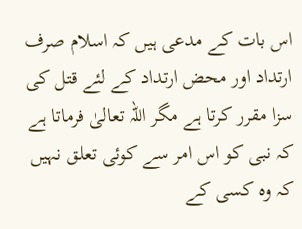اس بات کے مدعی ہیں کہ اسلام صرف ارتداد اور محض ارتداد کے لئے قتل کی سزا مقرر کرتا ہے مگر اللہ تعالیٰ فرماتا ہے کہ نبی کو اس امر سے کوئی تعلق نہیں کہ وہ کسی کے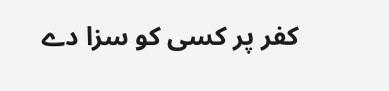کفر پر کسی کو سزا دے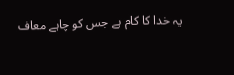یہ خدا کا کام ہے جس کو چاہے معاف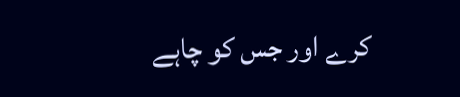کرے اور جس کو چاہے